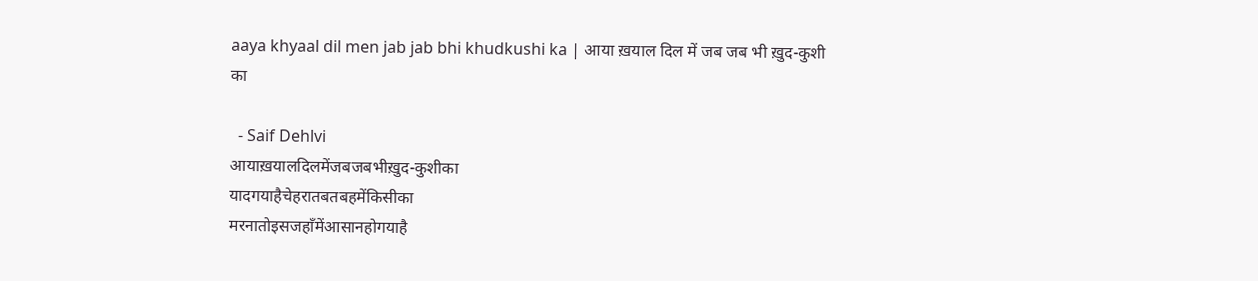aaya khyaal dil men jab jab bhi khudkushi ka | आया ख़याल दिल में जब जब भी ख़ुद-कुशी का

  - Saif Dehlvi
आयाख़यालदिलमेंजबजबभीख़ुद-कुशीका
यादगयाहैचेहरातबतबहमेंकिसीका
मरनातोइसजहाँमेंआसानहोगयाहै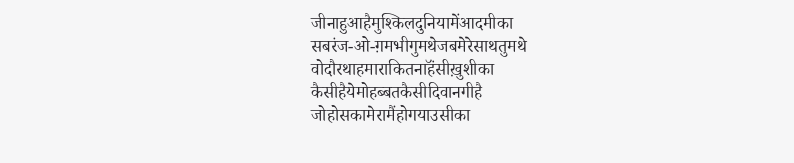जीनाहुआहैमुश्किलदुनियामेंआदमीका
सबरंज-ओ-ग़मभीगुमथेजबमेरेसाथतुमथे
वोदौरथाहमाराकितनाहॅंसीख़ुशीका
कैसीहैयेमोहब्बतकैसीदिवानगीहै
जोहोसकामेरामैंहोगयाउसीका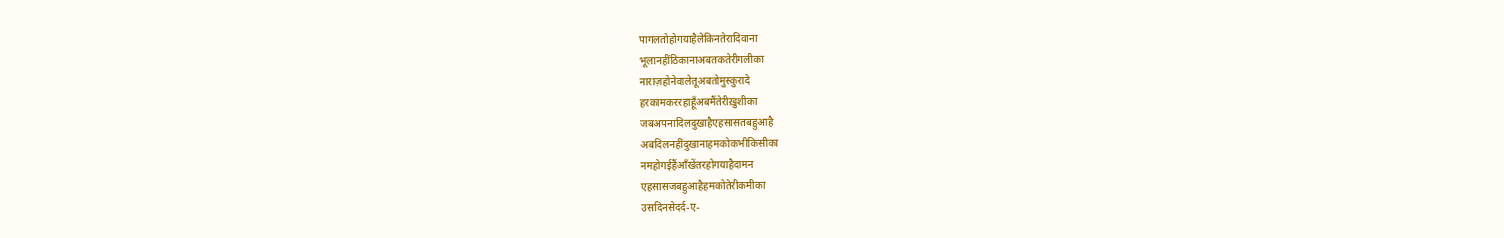पागलतोहोगयाहैलेकिनतेरादिवाना
भूलानहींठिकानाअबतकतेरीगलीका
नाराज़होनेवालेतूअबतोमुस्कुरादे
हरकामकररहाहूँअबमैंतेरीख़ुशीका
जबअपनादिलदुखाहैएहसासतबहुआहै
अबदिलनहींदुखानाहमकोकभीकिसीका
नमहोगईहैंआँखेंतरहोगयाहैदामन
एहसासजबहुआहैहमकोतेरीकमीका
उसदिनसेदर्द-ए-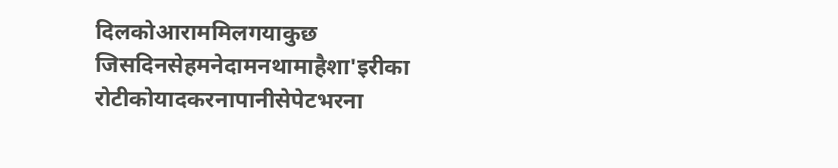दिलकोआराममिलगयाकुछ
जिसदिनसेहमनेदामनथामाहैशा'इरीका
रोटीकोयादकरनापानीसेपेटभरना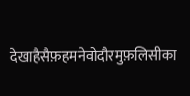देखाहैसैफ़हमनेवोदौरमुफ़लिसीका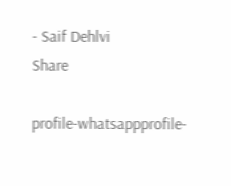- Saif Dehlvi
Share

profile-whatsappprofile-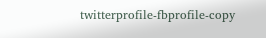twitterprofile-fbprofile-copy